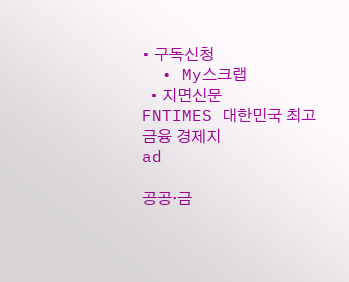• 구독신청
  • My스크랩
  • 지면신문
FNTIMES 대한민국 최고 금융 경제지
ad

공공·금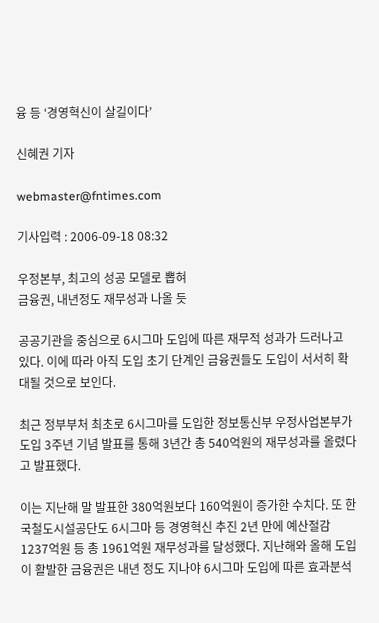융 등 ‘경영혁신이 살길이다’

신혜권 기자

webmaster@fntimes.com

기사입력 : 2006-09-18 08:32

우정본부, 최고의 성공 모델로 뽑혀
금융권, 내년정도 재무성과 나올 듯

공공기관을 중심으로 6시그마 도입에 따른 재무적 성과가 드러나고 있다. 이에 따라 아직 도입 초기 단계인 금융권들도 도입이 서서히 확대될 것으로 보인다.

최근 정부부처 최초로 6시그마를 도입한 정보통신부 우정사업본부가 도입 3주년 기념 발표를 통해 3년간 총 540억원의 재무성과를 올렸다고 발표했다.

이는 지난해 말 발표한 380억원보다 160억원이 증가한 수치다. 또 한국철도시설공단도 6시그마 등 경영혁신 추진 2년 만에 예산절감 1237억원 등 총 1961억원 재무성과를 달성했다. 지난해와 올해 도입이 활발한 금융권은 내년 정도 지나야 6시그마 도입에 따른 효과분석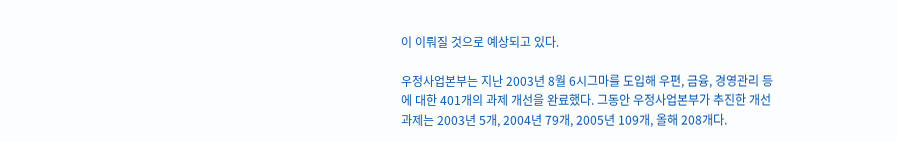이 이뤄질 것으로 예상되고 있다.

우정사업본부는 지난 2003년 8월 6시그마를 도입해 우편, 금융, 경영관리 등에 대한 401개의 과제 개선을 완료했다. 그동안 우정사업본부가 추진한 개선과제는 2003년 5개, 2004년 79개, 2005년 109개, 올해 208개다.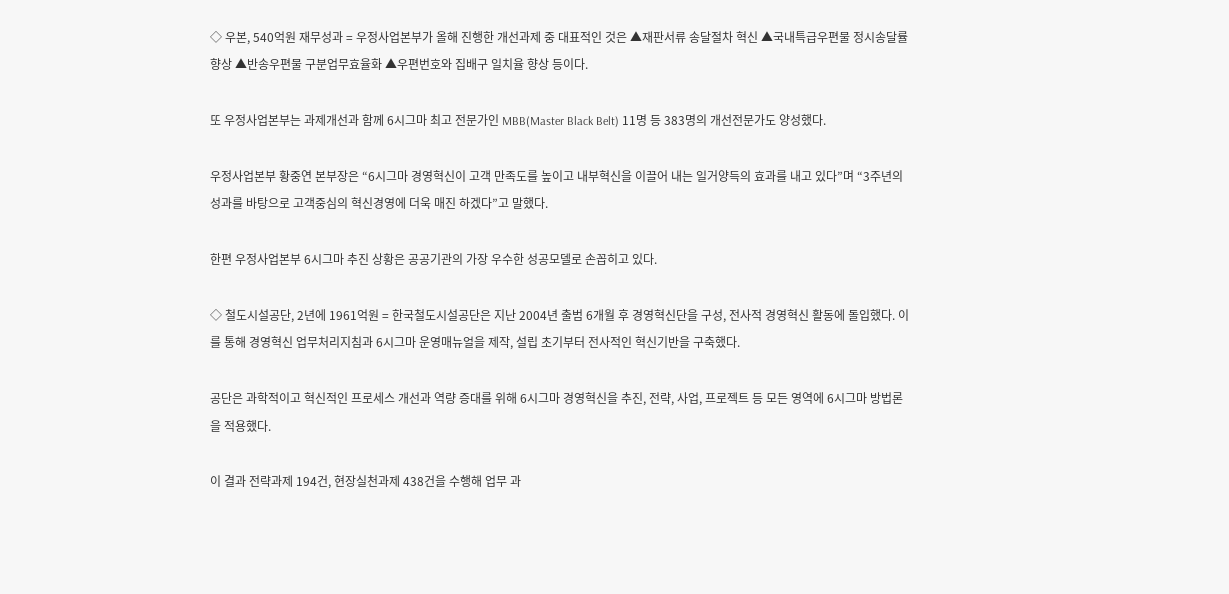◇ 우본, 540억원 재무성과 = 우정사업본부가 올해 진행한 개선과제 중 대표적인 것은 ▲재판서류 송달절차 혁신 ▲국내특급우편물 정시송달률 향상 ▲반송우편물 구분업무효율화 ▲우편번호와 집배구 일치율 향상 등이다.

또 우정사업본부는 과제개선과 함께 6시그마 최고 전문가인 MBB(Master Black Belt) 11명 등 383명의 개선전문가도 양성했다.

우정사업본부 황중연 본부장은 “6시그마 경영혁신이 고객 만족도를 높이고 내부혁신을 이끌어 내는 일거양득의 효과를 내고 있다”며 “3주년의 성과를 바탕으로 고객중심의 혁신경영에 더욱 매진 하겠다”고 말했다.

한편 우정사업본부 6시그마 추진 상황은 공공기관의 가장 우수한 성공모델로 손꼽히고 있다.

◇ 철도시설공단, 2년에 1961억원 = 한국철도시설공단은 지난 2004년 출범 6개월 후 경영혁신단을 구성, 전사적 경영혁신 활동에 돌입했다. 이를 통해 경영혁신 업무처리지침과 6시그마 운영매뉴얼을 제작, 설립 초기부터 전사적인 혁신기반을 구축했다.

공단은 과학적이고 혁신적인 프로세스 개선과 역량 증대를 위해 6시그마 경영혁신을 추진, 전략, 사업, 프로젝트 등 모든 영역에 6시그마 방법론을 적용했다.

이 결과 전략과제 194건, 현장실천과제 438건을 수행해 업무 과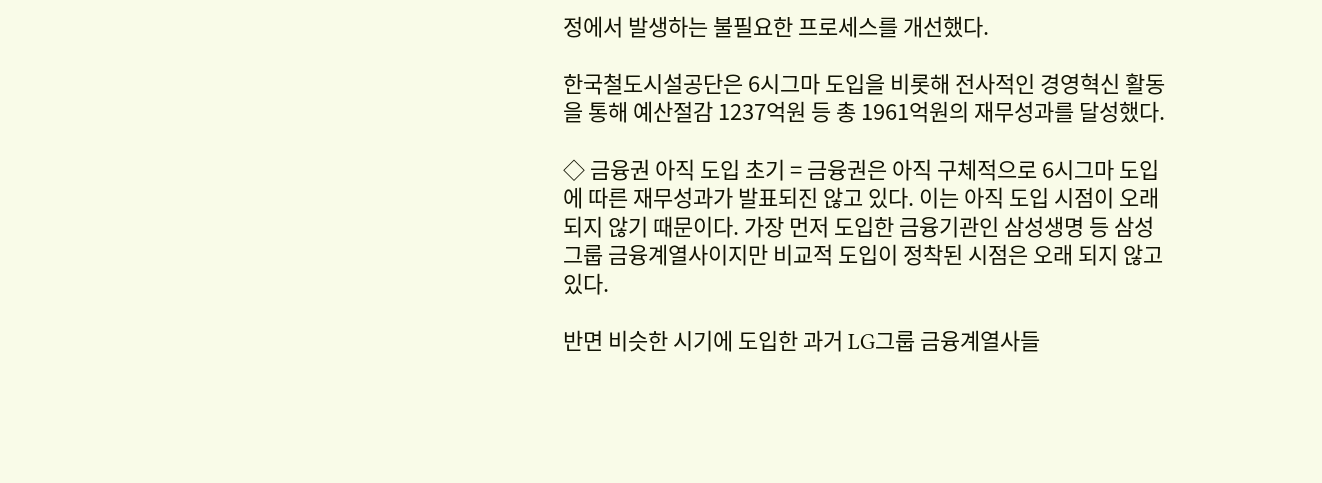정에서 발생하는 불필요한 프로세스를 개선했다.

한국철도시설공단은 6시그마 도입을 비롯해 전사적인 경영혁신 활동을 통해 예산절감 1237억원 등 총 1961억원의 재무성과를 달성했다.

◇ 금융권 아직 도입 초기 = 금융권은 아직 구체적으로 6시그마 도입에 따른 재무성과가 발표되진 않고 있다. 이는 아직 도입 시점이 오래되지 않기 때문이다. 가장 먼저 도입한 금융기관인 삼성생명 등 삼성그룹 금융계열사이지만 비교적 도입이 정착된 시점은 오래 되지 않고 있다.

반면 비슷한 시기에 도입한 과거 LG그룹 금융계열사들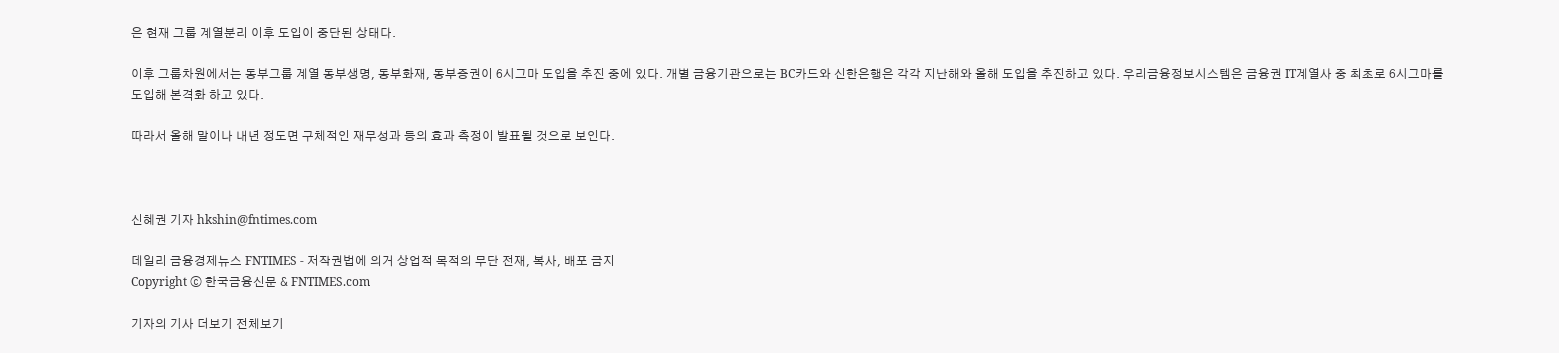은 현재 그룹 계열분리 이후 도입이 중단된 상태다.

이후 그룹차원에서는 동부그룹 계열 동부생명, 동부화재, 동부증권이 6시그마 도입을 추진 중에 있다. 개별 금융기관으로는 BC카드와 신한은행은 각각 지난해와 올해 도입을 추진하고 있다. 우리금융정보시스템은 금융권 IT계열사 중 최초로 6시그마를 도입해 본격화 하고 있다.

따라서 올해 말이나 내년 정도면 구체적인 재무성과 등의 효과 측정이 발표될 것으로 보인다.



신혜권 기자 hkshin@fntimes.com

데일리 금융경제뉴스 FNTIMES - 저작권법에 의거 상업적 목적의 무단 전재, 복사, 배포 금지
Copyright ⓒ 한국금융신문 & FNTIMES.com

기자의 기사 더보기 전체보기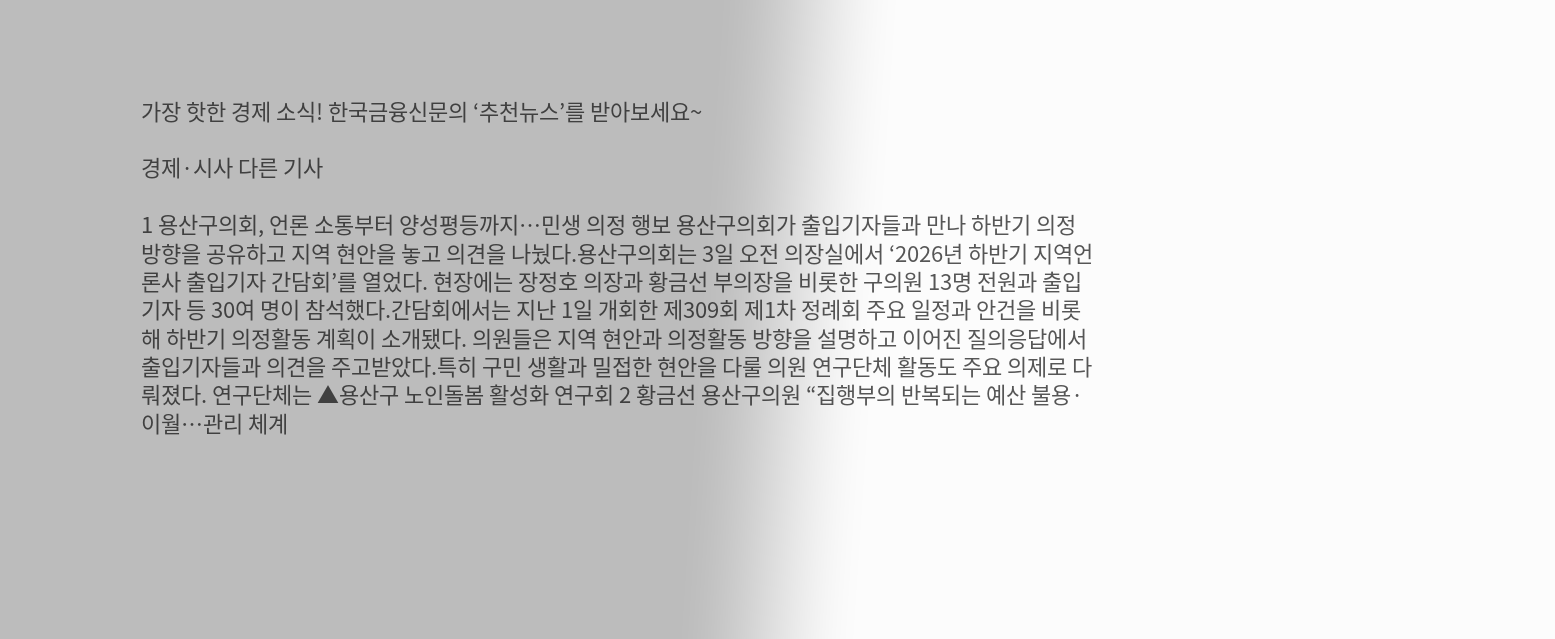가장 핫한 경제 소식! 한국금융신문의 ‘추천뉴스’를 받아보세요~

경제·시사 다른 기사

1 용산구의회, 언론 소통부터 양성평등까지…민생 의정 행보 용산구의회가 출입기자들과 만나 하반기 의정 방향을 공유하고 지역 현안을 놓고 의견을 나눴다.용산구의회는 3일 오전 의장실에서 ‘2026년 하반기 지역언론사 출입기자 간담회’를 열었다. 현장에는 장정호 의장과 황금선 부의장을 비롯한 구의원 13명 전원과 출입기자 등 30여 명이 참석했다.간담회에서는 지난 1일 개회한 제309회 제1차 정례회 주요 일정과 안건을 비롯해 하반기 의정활동 계획이 소개됐다. 의원들은 지역 현안과 의정활동 방향을 설명하고 이어진 질의응답에서 출입기자들과 의견을 주고받았다.특히 구민 생활과 밀접한 현안을 다룰 의원 연구단체 활동도 주요 의제로 다뤄졌다. 연구단체는 ▲용산구 노인돌봄 활성화 연구회 2 황금선 용산구의원 “집행부의 반복되는 예산 불용·이월…관리 체계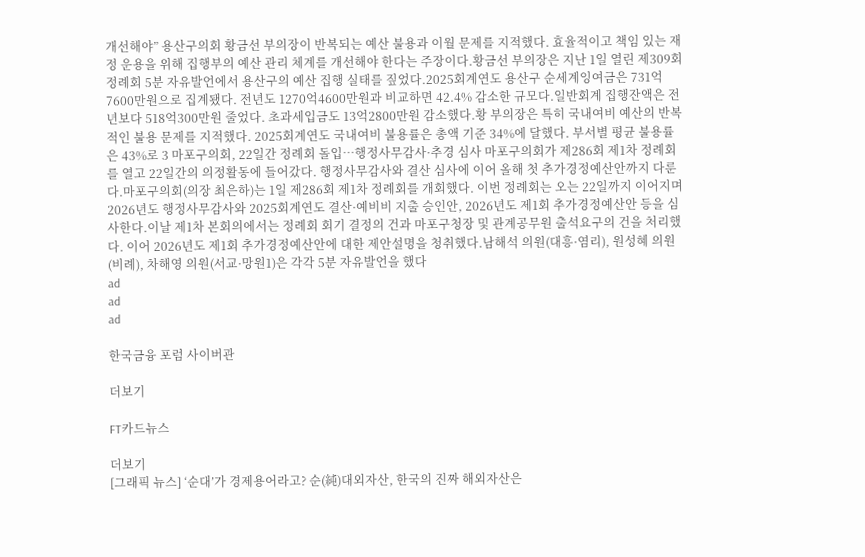개선해야” 용산구의회 황금선 부의장이 반복되는 예산 불용과 이월 문제를 지적했다. 효율적이고 책임 있는 재정 운용을 위해 집행부의 예산 관리 체계를 개선해야 한다는 주장이다.황금선 부의장은 지난 1일 열린 제309회 정례회 5분 자유발언에서 용산구의 예산 집행 실태를 짚었다.2025회계연도 용산구 순세계잉여금은 731억7600만원으로 집계됐다. 전년도 1270억4600만원과 비교하면 42.4% 감소한 규모다.일반회계 집행잔액은 전년보다 518억300만원 줄었다. 초과세입금도 13억2800만원 감소했다.황 부의장은 특히 국내여비 예산의 반복적인 불용 문제를 지적했다. 2025회계연도 국내여비 불용률은 총액 기준 34%에 달했다. 부서별 평균 불용률은 43%로 3 마포구의회, 22일간 정례회 돌입…행정사무감사·추경 심사 마포구의회가 제286회 제1차 정례회를 열고 22일간의 의정활동에 들어갔다. 행정사무감사와 결산 심사에 이어 올해 첫 추가경정예산안까지 다룬다.마포구의회(의장 최은하)는 1일 제286회 제1차 정례회를 개회했다. 이번 정례회는 오는 22일까지 이어지며 2026년도 행정사무감사와 2025회계연도 결산·예비비 지출 승인안, 2026년도 제1회 추가경정예산안 등을 심사한다.이날 제1차 본회의에서는 정례회 회기 결정의 건과 마포구청장 및 관계공무원 출석요구의 건을 처리했다. 이어 2026년도 제1회 추가경정예산안에 대한 제안설명을 청취했다.남해석 의원(대흥·염리), 원성혜 의원(비례), 차해영 의원(서교·망원1)은 각각 5분 자유발언을 했다
ad
ad
ad

한국금융 포럼 사이버관

더보기

FT카드뉴스

더보기
[그래픽 뉴스] ‘순대’가 경제용어라고? 순(純)대외자산, 한국의 진짜 해외자산은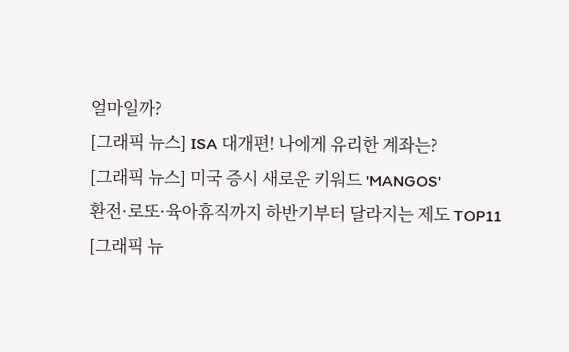얼마일까?
[그래픽 뉴스] ISA 대개편! 나에게 유리한 계좌는?
[그래픽 뉴스] 미국 증시 새로운 키워드 'MANGOS'
환전·로또·육아휴직까지 하반기부터 달라지는 제도 TOP11
[그래픽 뉴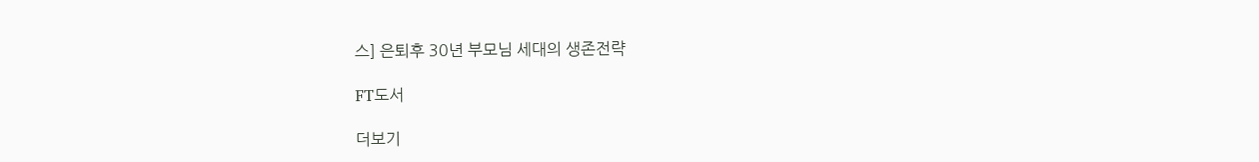스] 은퇴후 30년 부모님 세대의 생존전략

FT도서

더보기